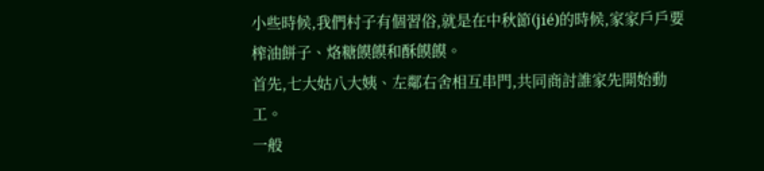小些時候,我們村子有個習俗,就是在中秋節(jié)的時候,家家戶戶要榨油餅子、烙糖饃饃和酥饃饃。
首先,七大姑八大姨、左鄰右舍相互串門,共同商討誰家先開始動工。
一般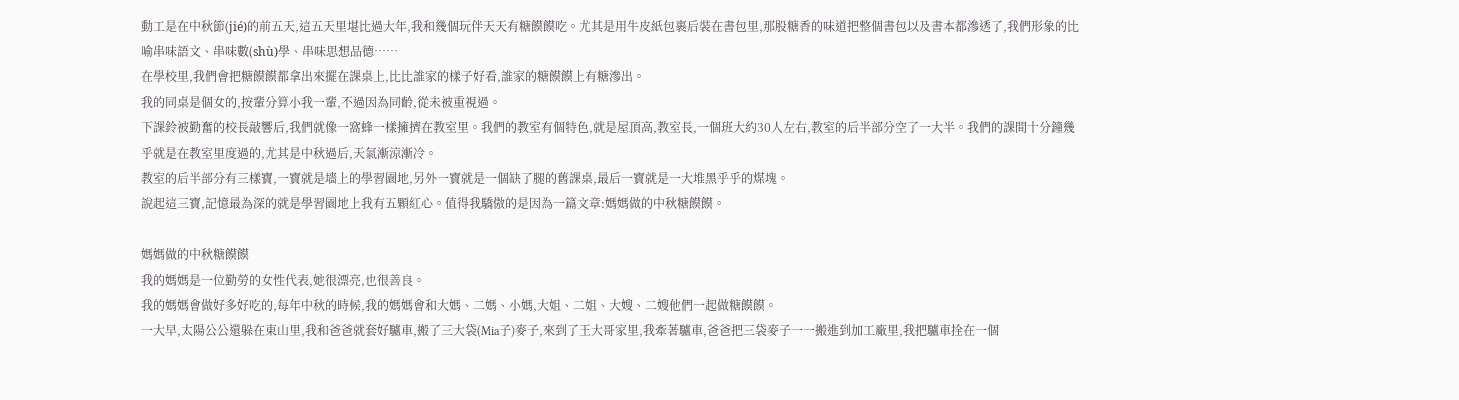動工是在中秋節(jié)的前五天,這五天里堪比過大年,我和幾個玩伴天天有糖饃饃吃。尤其是用牛皮紙包裹后裝在書包里,那股糖香的味道把整個書包以及書本都滲透了,我們形象的比喻串味語文、串味數(shù)學、串味思想品德……
在學校里,我們會把糖饃饃都拿出來擺在課桌上,比比誰家的樣子好看,誰家的糖饃饃上有糖滲出。
我的同桌是個女的,按輩分算小我一輩,不過因為同齡,從未被重視過。
下課鈴被勤奮的校長敲響后,我們就像一窩蜂一樣擁擠在教室里。我們的教室有個特色,就是屋頂高,教室長,一個班大約30人左右,教室的后半部分空了一大半。我們的課間十分鐘幾乎就是在教室里度過的,尤其是中秋過后,天氣漸涼漸冷。
教室的后半部分有三樣寶,一寶就是墻上的學習園地,另外一寶就是一個缺了腿的舊課桌,最后一寶就是一大堆黑乎乎的煤塊。
說起這三寶,記憶最為深的就是學習園地上我有五顆紅心。值得我驕傲的是因為一篇文章:媽媽做的中秋糖饃饃。

媽媽做的中秋糖饃饃
我的媽媽是一位勤勞的女性代表,她很漂亮,也很善良。
我的媽媽會做好多好吃的,每年中秋的時候,我的媽媽會和大媽、二媽、小媽,大姐、二姐、大嫂、二嫂他們一起做糖饃饃。
一大早,太陽公公還躲在東山里,我和爸爸就套好驢車,搬了三大袋(Mia子)麥子,來到了王大哥家里,我牽著驢車,爸爸把三袋麥子一一搬進到加工廠里,我把驢車拴在一個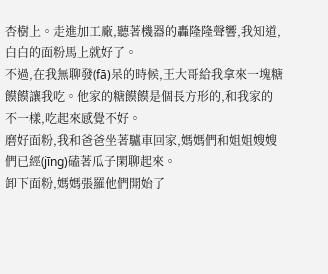杏樹上。走進加工廠,聽著機器的轟隆隆聲響,我知道,白白的面粉馬上就好了。
不過,在我無聊發(fā)呆的時候,王大哥給我拿來一塊糖饃饃讓我吃。他家的糖饃饃是個長方形的,和我家的不一樣,吃起來感覺不好。
磨好面粉,我和爸爸坐著驢車回家,媽媽們和姐姐嫂嫂們已經(jīng)磕著瓜子閑聊起來。
卸下面粉,媽媽張羅他們開始了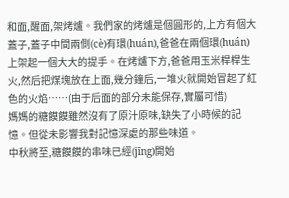和面,醒面,架烤爐。我們家的烤爐是個圓形的,上方有個大蓋子,蓋子中間兩側(cè)有環(huán),爸爸在兩個環(huán)上架起一個大大的提手。在烤爐下方,爸爸用玉米桿桿生火,然后把煤塊放在上面,幾分鐘后,一堆火就開始冒起了紅色的火焰……(由于后面的部分未能保存,實屬可惜)
媽媽的糖饃饃雖然沒有了原汁原味,缺失了小時候的記憶。但從未影響我對記憶深處的那些味道。
中秋將至,糖饃饃的串味已經(jīng)開始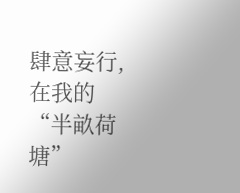肆意妄行,在我的“半畝荷塘”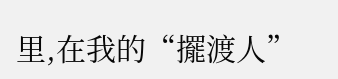里,在我的“擺渡人”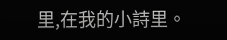里,在我的小詩里。